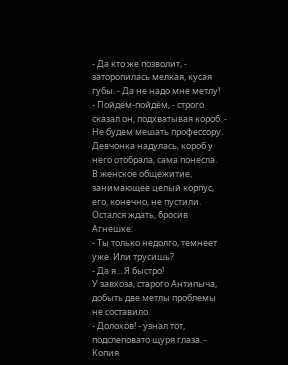- Да кто же позволит, - заторопилась мелкая, кусая губы. - Да не надо мне метлу!
- Пойдём-пойдём, - строго сказал он, подхватывая короб. - Не будем мешать профессору.
Девчонка надулась, короб у него отобрала, сама понесла.
В женское общежитие, занимающее целый корпус, его, конечно, не пустили. Остался ждать, бросив Агнешке:
- Ты только недолго, темнеет уже. Или трусишь?
- Да я... Я быстро!
У завхоза, старого Антипыча, добыть две метлы проблемы не составило.
- Долохов! - узнал тот, подслеповато щуря глаза. - Копия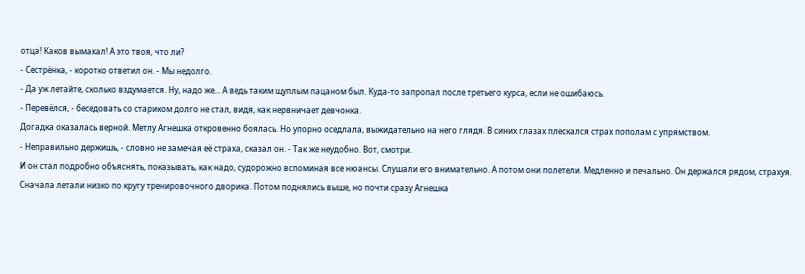отца! Каков вымахал! А это твоя, что ли?
- Сестрёнка, - коротко ответил он. - Мы недолго.
- Да уж летайте, сколько вздумается. Ну, надо же... А ведь таким щуплым пацаном был. Куда-то запропал после третьего курса, если не ошибаюсь.
- Перевёлся, - беседовать со стариком долго не стал, видя, как нервничает девчонка.
Догадка оказалась верной. Метлу Агнешка откровенно боялась. Но упорно оседлала, выжидательно на него глядя. В синих глазах плескался страх пополам с упрямством.
- Неправильно держишь, - словно не замечая её страха, сказал он. - Так же неудобно. Вот, смотри.
И он стал подробно объяснять, показывать, как надо, судорожно вспоминая все нюансы. Слушали его внимательно. А потом они полетели. Медленно и печально. Он держался рядом, страхуя. Сначала летали низко по кругу тренировочного дворика. Потом поднялись выше, но почти сразу Агнешка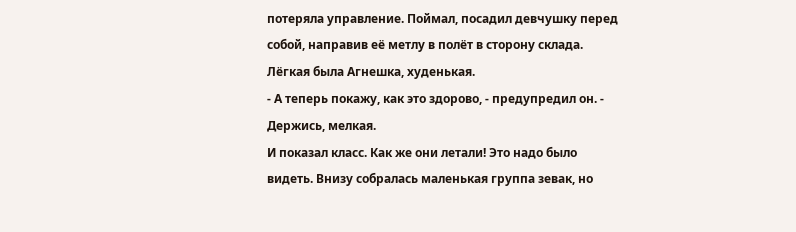потеряла управление. Поймал, посадил девчушку перед собой, направив её метлу в полёт в сторону склада. Лёгкая была Агнешка, худенькая.
- А теперь покажу, как это здорово, - предупредил он. - Держись, мелкая.
И показал класс. Как же они летали! Это надо было видеть. Внизу собралась маленькая группа зевак, но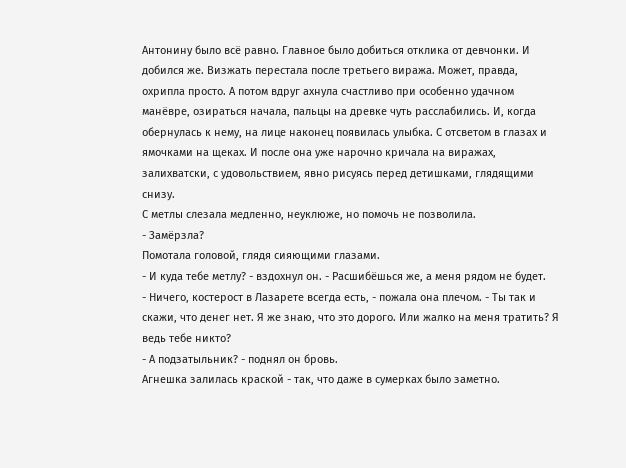Антонину было всё равно. Главное было добиться отклика от девчонки. И добился же. Визжать перестала после третьего виража. Может, правда, охрипла просто. А потом вдруг ахнула счастливо при особенно удачном манёвре, озираться начала, пальцы на древке чуть расслабились. И, когда обернулась к нему, на лице наконец появилась улыбка. С отсветом в глазах и ямочками на щеках. И после она уже нарочно кричала на виражах, залихватски, с удовольствием, явно рисуясь перед детишками, глядящими снизу.
С метлы слезала медленно, неуклюже, но помочь не позволила.
- Замёрзла?
Помотала головой, глядя сияющими глазами.
- И куда тебе метлу? - вздохнул он. - Расшибёшься же, а меня рядом не будет.
- Ничего, костерост в Лазарете всегда есть, - пожала она плечом. - Ты так и скажи, что денег нет. Я же знаю, что это дорого. Или жалко на меня тратить? Я ведь тебе никто?
- А подзатыльник? - поднял он бровь.
Агнешка залилась краской - так, что даже в сумерках было заметно.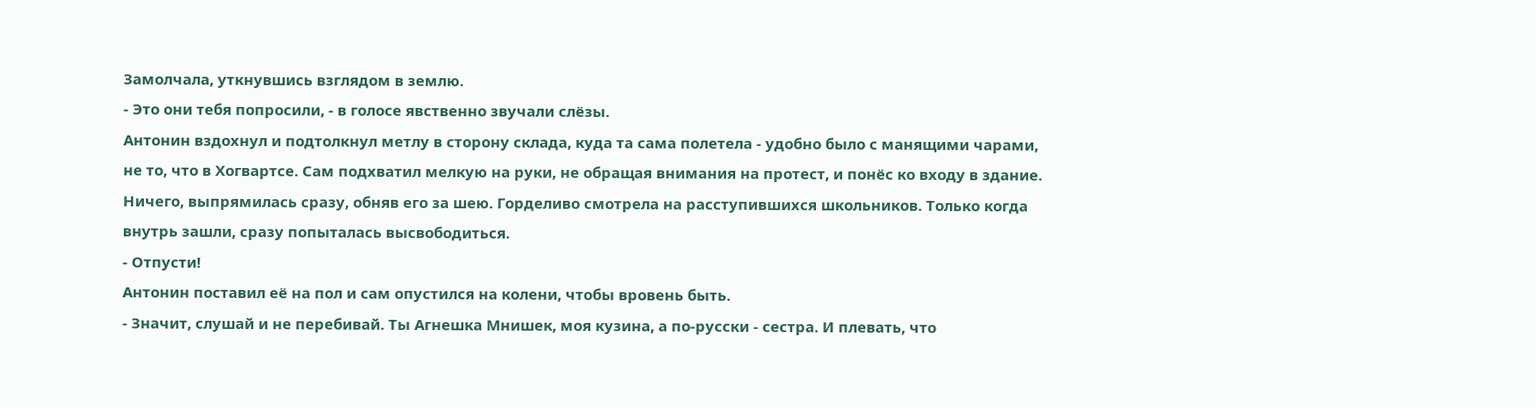Замолчала, уткнувшись взглядом в землю.
- Это они тебя попросили, - в голосе явственно звучали слёзы.
Антонин вздохнул и подтолкнул метлу в сторону склада, куда та сама полетела - удобно было с манящими чарами, не то, что в Хогвартсе. Сам подхватил мелкую на руки, не обращая внимания на протест, и понёс ко входу в здание. Ничего, выпрямилась сразу, обняв его за шею. Горделиво смотрела на расступившихся школьников. Только когда внутрь зашли, сразу попыталась высвободиться.
- Отпусти!
Антонин поставил её на пол и сам опустился на колени, чтобы вровень быть.
- Значит, слушай и не перебивай. Ты Агнешка Мнишек, моя кузина, а по-русски - сестра. И плевать, что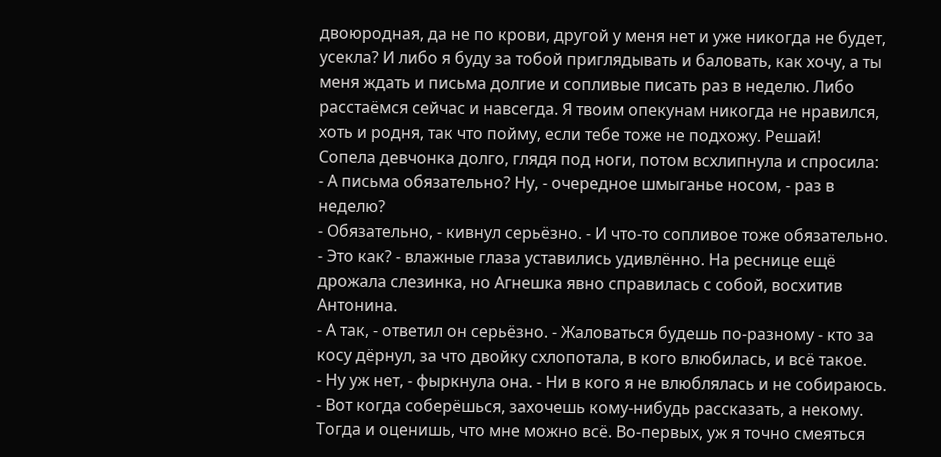двоюродная, да не по крови, другой у меня нет и уже никогда не будет, усекла? И либо я буду за тобой приглядывать и баловать, как хочу, а ты меня ждать и письма долгие и сопливые писать раз в неделю. Либо расстаёмся сейчас и навсегда. Я твоим опекунам никогда не нравился, хоть и родня, так что пойму, если тебе тоже не подхожу. Решай!
Сопела девчонка долго, глядя под ноги, потом всхлипнула и спросила:
- А письма обязательно? Ну, - очередное шмыганье носом, - раз в неделю?
- Обязательно, - кивнул серьёзно. - И что-то сопливое тоже обязательно.
- Это как? - влажные глаза уставились удивлённо. На реснице ещё дрожала слезинка, но Агнешка явно справилась с собой, восхитив Антонина.
- А так, - ответил он серьёзно. - Жаловаться будешь по-разному - кто за косу дёрнул, за что двойку схлопотала, в кого влюбилась, и всё такое.
- Ну уж нет, - фыркнула она. - Ни в кого я не влюблялась и не собираюсь.
- Вот когда соберёшься, захочешь кому-нибудь рассказать, а некому. Тогда и оценишь, что мне можно всё. Во-первых, уж я точно смеяться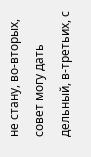не стану, во-вторых, совет могу дать дельный, в-третьих, с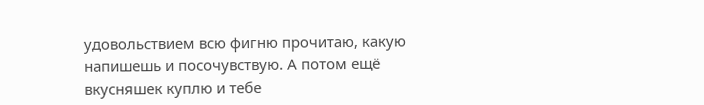удовольствием всю фигню прочитаю, какую напишешь и посочувствую. А потом ещё вкусняшек куплю и тебе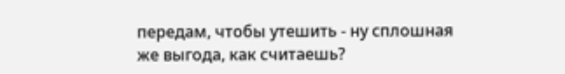передам, чтобы утешить - ну сплошная же выгода, как считаешь?